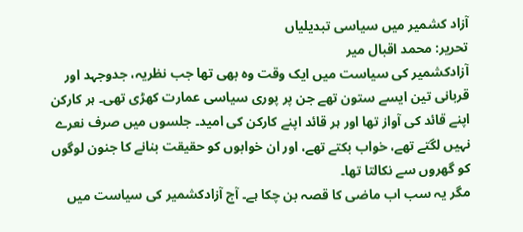آزاد کشمیر میں سیاسی تبدیلیاں
تحریر: محمد اقبال میر
آزادکشمیر کی سیاست میں ایک وقت وہ بھی تھا جب نظریہ، جدوجہد اور قربانی تین ایسے ستون تھے جن پر پوری سیاسی عمارت کھڑی تھی۔ ہر کارکن اپنے قائد کی آواز تھا اور ہر قائد اپنے کارکن کی امید۔ جلسوں میں صرف نعرے نہیں لگتے تھے، خواب بکتے تھے، اور ان خوابوں کو حقیقت بنانے کا جنون لوگوں کو گھروں سے نکالتا تھا۔
مگر یہ سب اب ماضی کا قصہ بن چکا ہے۔ آج آزادکشمیر کی سیاست میں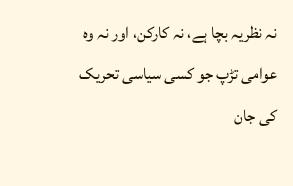نہ نظریہ بچا ہے، نہ کارکن، اور نہ وہ عوامی تڑپ جو کسی سیاسی تحریک کی جان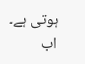ہوتی ہے۔ اب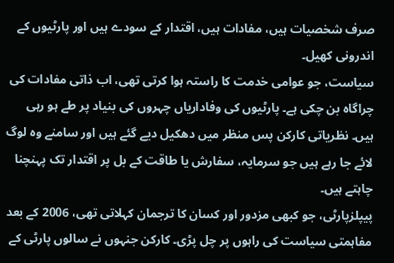صرف شخصیات ہیں، مفادات ہیں، اقتدار کے سودے ہیں اور پارٹیوں کے اندرونی کھیل۔
سیاست، جو عوامی خدمت کا راستہ ہوا کرتی تھی، اب ذاتی مفادات کی چراگاہ بن چکی ہے۔ پارٹیوں کی وفاداریاں چہروں کی بنیاد پر طے ہو رہی ہیں۔ نظریاتی کارکن پس منظر میں دھکیل دیے گئے ہیں اور سامنے وہ لوگ لائے جا رہے ہیں جو سرمایہ، سفارش یا طاقت کے بل پر اقتدار تک پہنچنا چاہتے ہیں۔
پیپلزپارٹی، جو کبھی مزدور اور کسان کا ترجمان کہلاتی تھی، 2006 کے بعد مفاہمتی سیاست کی راہوں پر چل پڑی۔ کارکن جنہوں نے سالوں پارٹی کے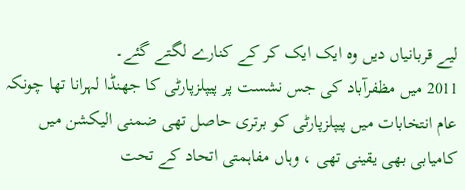لیے قربانیاں دیں وہ ایک ایک کر کے کنارے لگتے گئے۔
2011 میں مظفرآباد کی جس نشست پر پیپلزپارٹی کا جھنڈا لہرانا تھا چونکہ عام انتخابات میں پیپلزپارٹی کو برتری حاصل تھی ضمنی الیکشن میں کامیابی بھی یقینی تھی ، وہاں مفاہمتی اتحاد کے تحت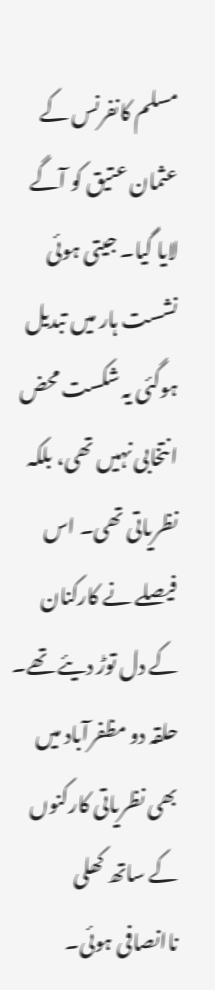مسلم کانفرنس کے عثمان عتیق کو آگے لایا گیا۔ جیتی ہوئی نشست ہار میں تبدیل ہوگئی یہ شکست محض انتخابی نہیں تھی، بلکہ نظریاتی تھی۔ اس فیصلے نے کارکنان کے دل توڑ دیئے تھے۔
حلقہ دو مظفرآباد میں بھی نظریاتی کارکنوں کے ساتھ کھلی ناانصافی ہوئی۔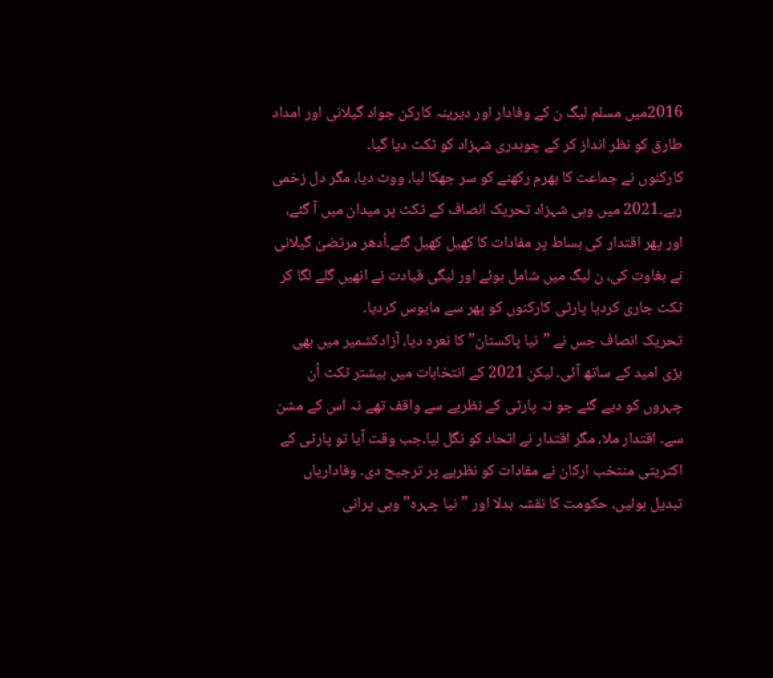2016میں مسلم لیگ ن کے وفادار اور دیرینہ کارکن جواد گیلانی اور امداد طارق کو نظر انداز کر کے چوہدری شہزاد کو ٹکٹ دیا گیا۔
کارکنوں نے جماعت کا بھرم رکھنے کو سر جھکا لیا، ووٹ دیا، مگر دل زخمی رہے۔2021 میں وہی شہزاد تحریک انصاف کے ٹکٹ پر میدان میں آ گئے، اور پھر اقتدار کی بساط پر مفادات کا کھیل کھیل گئے۔اُدھر مرتضیٰ گیلانی نے بغاوت کی، ن لیگ میں شامل ہوئے اور لیگی قیادت نے انھیں گلے لگا کر ٹکٹ جاری کردیا پارٹی کارکنوں کو پھر سے مایوس کردیا۔
تحریک انصاف جس نے ”نیا پاکستان” کا نعرہ دیا، آزادکشمیر میں بھی بڑی امید کے ساتھ آئی۔ لیکن 2021 کے انتخابات میں بیشتر ٹکٹ اُن چہروں کو دیے گئے جو نہ پارٹی کے نظریے سے واقف تھے نہ اس کے مشن سے۔ اقتدار ملا، مگر اقتدار نے اتحاد کو نگل لیا۔جب وقت آیا تو پارٹی کے اکثریتی منتخب ارکان نے مفادات کو نظریے پر ترجیح دی۔ وفاداریاں تبدیل ہوئیں، حکومت کا نقشہ بدلا اور ”نیا چہرہ” وہی پرانی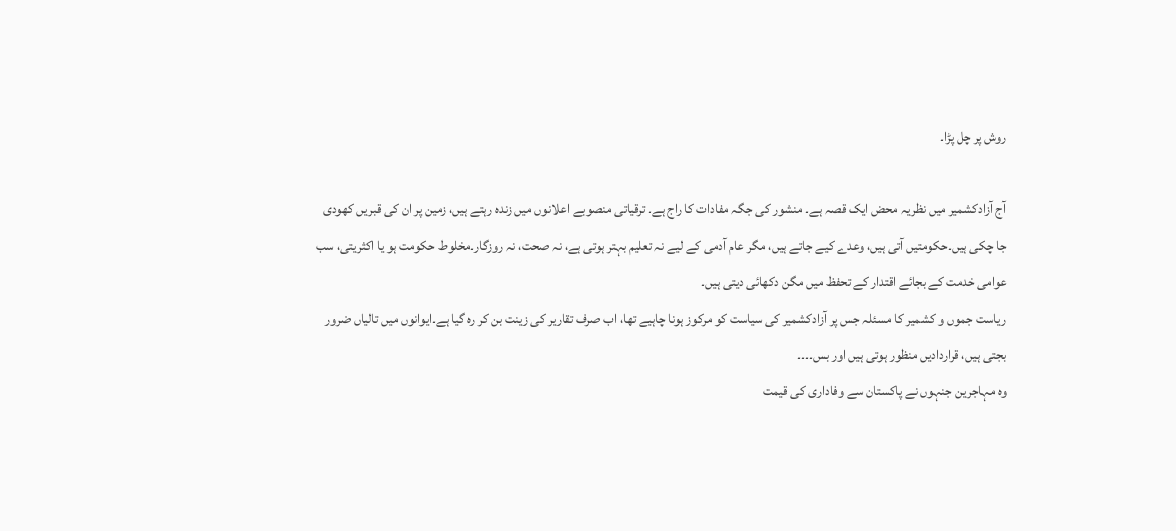روش پر چل پڑا۔

آج آزادکشمیر میں نظریہ محض ایک قصہ ہے۔ منشور کی جگہ مفادات کا راج ہے۔ ترقیاتی منصوبے اعلانوں میں زندہ رہتے ہیں، زمین پر ان کی قبریں کھودی جا چکی ہیں۔حکومتیں آتی ہیں، وعدے کیے جاتے ہیں، مگر عام آدمی کے لیے نہ تعلیم بہتر ہوتی ہے، نہ صحت، نہ روزگار۔مخلوط حکومت ہو یا اکثریتی، سب عوامی خدمت کے بجائے اقتدار کے تحفظ میں مگن دکھائی دیتی ہیں۔
ریاست جموں و کشمیر کا مسئلہ جس پر آزادکشمیر کی سیاست کو مرکوز ہونا چاہیے تھا، اب صرف تقاریر کی زینت بن کر رہ گیا ہے۔ایوانوں میں تالیاں ضرور بجتی ہیں، قراردادیں منظور ہوتی ہیں اور بس۔۔۔۔
وہ مہاجرین جنہوں نے پاکستان سے وفاداری کی قیمت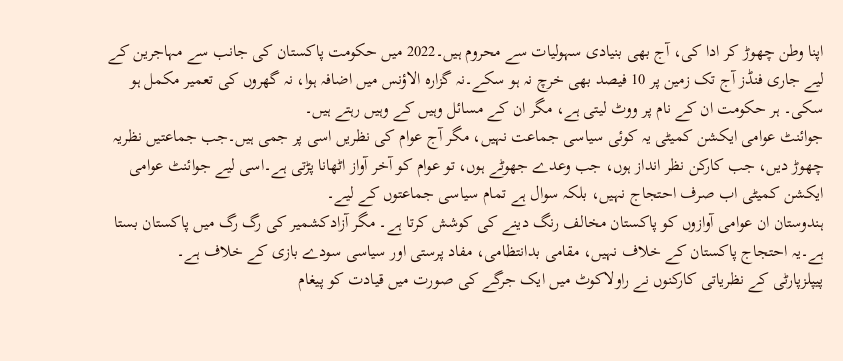اپنا وطن چھوڑ کر ادا کی، آج بھی بنیادی سہولیات سے محروم ہیں۔2022 میں حکومت پاکستان کی جانب سے مہاجرین کے لیے جاری فنڈز آج تک زمین پر 10 فیصد بھی خرچ نہ ہو سکے۔نہ گزارہ الاؤنس میں اضافہ ہوا، نہ گھروں کی تعمیر مکمل ہو سکی۔ ہر حکومت ان کے نام پر ووٹ لیتی ہے، مگر ان کے مسائل وہیں کے وہیں رہتے ہیں۔
جوائنٹ عوامی ایکشن کمیٹی یہ کوئی سیاسی جماعت نہیں، مگر آج عوام کی نظریں اسی پر جمی ہیں۔جب جماعتیں نظریہ چھوڑ دیں، جب کارکن نظر انداز ہوں، جب وعدے جھوٹے ہوں، تو عوام کو آخر آواز اٹھانا پڑتی ہے۔اسی لیے جوائنٹ عوامی ایکشن کمیٹی اب صرف احتجاج نہیں، بلکہ سوال ہے تمام سیاسی جماعتوں کے لیے۔
ہندوستان ان عوامی آوازوں کو پاکستان مخالف رنگ دینے کی کوشش کرتا ہے۔ مگر آزادکشمیر کی رگ رگ میں پاکستان بستا ہے۔یہ احتجاج پاکستان کے خلاف نہیں، مقامی بدانتظامی، مفاد پرستی اور سیاسی سودے بازی کے خلاف ہے۔
پیپلزپارٹی کے نظریاتی کارکنوں نے راولاکوٹ میں ایک جرگے کی صورت میں قیادت کو پیغام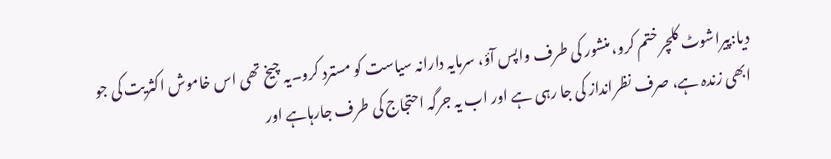دیا:پیراشوٹ کلچر ختم کرو، منشور کی طرف واپس آؤ، سرمایہ دارانہ سیاست کو مسترد کرو۔یہ چیخ تھی اس خاموش اکثریت کی جو ابھی زندہ ہے، صرف نظرانداز کی جا رہی ہے اور اب یہ جرگہ احتجاج کی طرف جارہاہے اور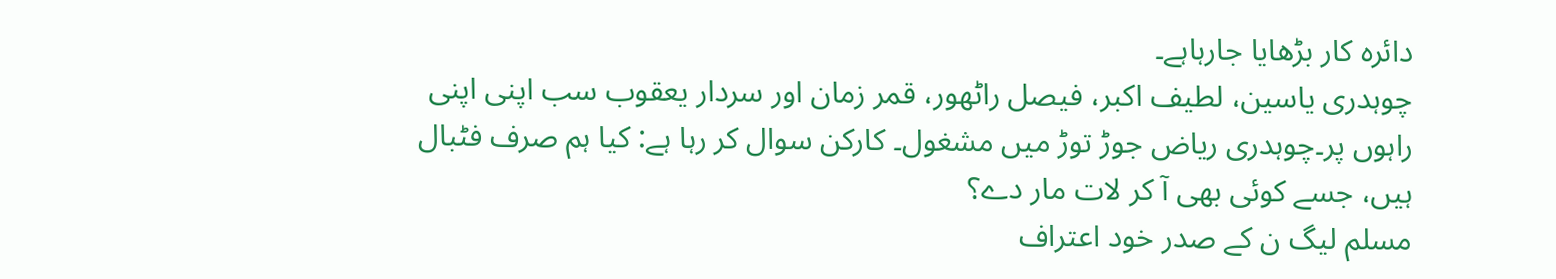دائرہ کار بڑھایا جارہاہے۔
چوہدری یاسین، لطیف اکبر، فیصل راٹھور، قمر زمان اور سردار یعقوب سب اپنی اپنی راہوں پر۔چوہدری ریاض جوڑ توڑ میں مشغول۔ کارکن سوال کر رہا ہے: کیا ہم صرف فٹبال ہیں، جسے کوئی بھی آ کر لات مار دے؟
مسلم لیگ ن کے صدر خود اعتراف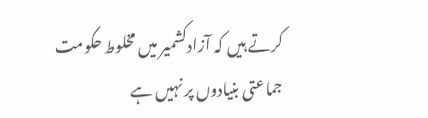کرتے ہیں کہ آزادکشمیر میں مخلوط حکومت جماعتی بنیادوں پر نہیں ہے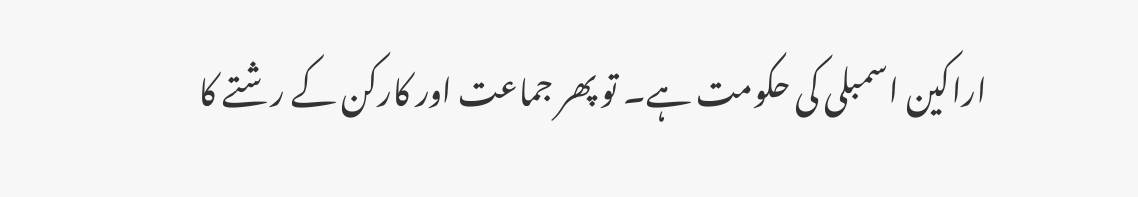اراکین اسمبلی کی حکومت ہے۔ تو پھر جماعت اور کارکن کے رشتے کا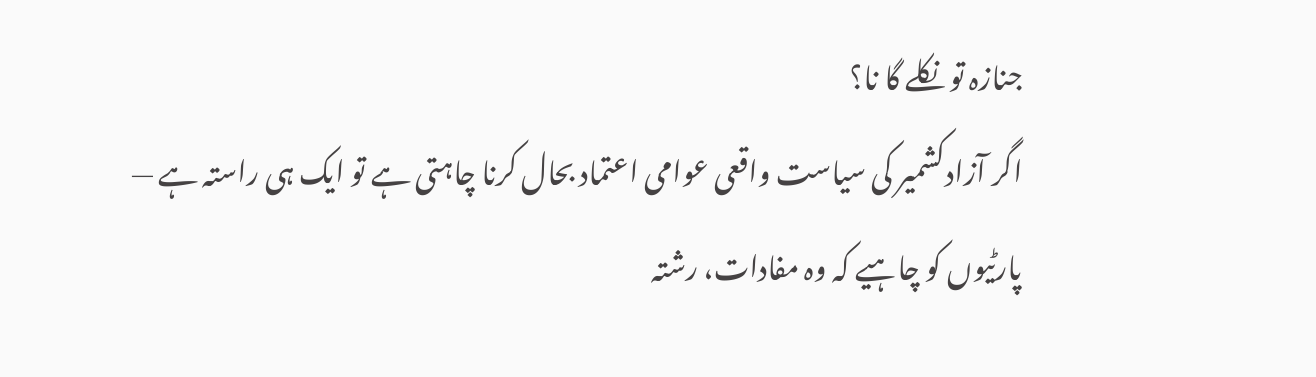جنازہ تو نکلے گا نا؟
اگر آزادکشمیر کی سیاست واقعی عوامی اعتماد بحال کرنا چاہتی ہے تو ایک ہی راستہ ہے —
پارٹیوں کو چاہیے کہ وہ مفادات، رشتہ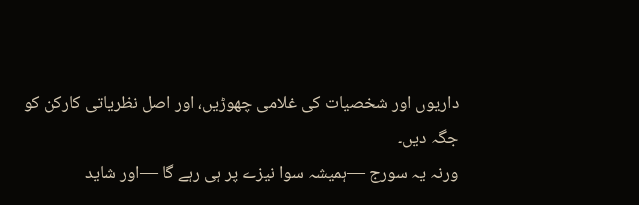داریوں اور شخصیات کی غلامی چھوڑیں، اور اصل نظریاتی کارکن کو جگہ دیں۔
ورنہ یہ سورج —ہمیشہ سوا نیزے پر ہی رہے گا —اور شاید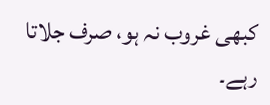کبھی غروب نہ ہو، صرف جلاتا رہے۔